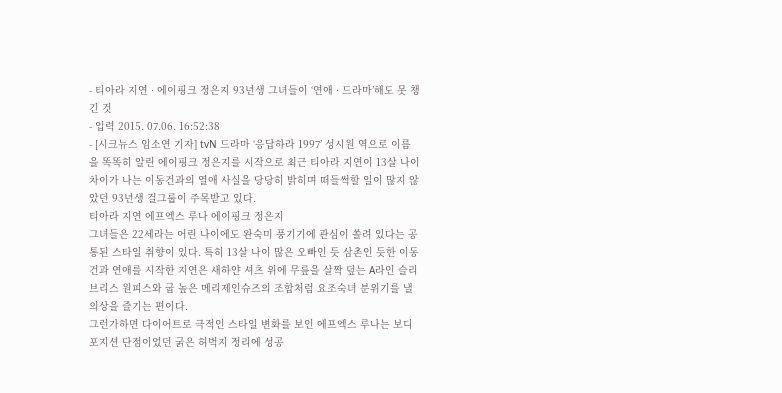- 티아라 지연 · 에이핑크 정은지 93년생 그녀들이 ‘연애 · 드라마’해도 못 챙긴 것
- 입력 2015. 07.06. 16:52:38
- [시크뉴스 임소연 기자] tvN 드라마 ‘응답하라 1997’ 성시원 역으로 이름을 똑똑히 알린 에이핑크 정은지를 시작으로 최근 티아라 지연이 13살 나이 차이가 나는 이동건과의 열애 사실을 당당히 밝히며 떠들썩할 일이 많지 않았던 93년생 걸그룹이 주목받고 있다.
티아라 지연 에프엑스 루나 에이핑크 정은지
그녀들은 22세라는 어린 나이에도 완숙미 풍기기에 관심이 쏠려 있다는 공통된 스타일 취향이 있다. 특히 13살 나이 많은 오빠인 듯 삼촌인 듯한 이동건과 연애를 시작한 지연은 새하얀 셔츠 위에 무릎을 살짝 덮는 A라인 슬리브리스 원피스와 굽 높은 메리제인슈즈의 조합처럼 요조숙녀 분위기를 낼 의상을 즐기는 편이다.
그런가하면 다이어트로 극적인 스타일 변화를 보인 에프엑스 루나는 보디포지션 단점이었던 굵은 허벅지 정리에 성공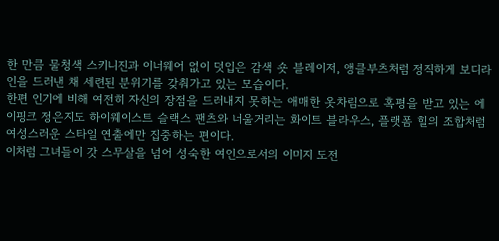한 만큼 물청색 스키니진과 이너웨어 없이 덧입은 감색 숏 블레이저, 앵클부츠처럼 정직하게 보디라인을 드러낸 채 세련된 분위기를 갖춰가고 있는 모습이다.
한편 인기에 비해 여전히 자신의 장점을 드러내지 못하는 애매한 옷차림으로 혹평을 받고 있는 에이핑크 정은지도 하이웨이스트 슬랙스 팬츠와 너울거리는 화이트 블라우스, 플랫폼 힐의 조합처럼 여성스러운 스타일 연출에만 집중하는 편이다.
이처럼 그녀들이 갓 스무살을 넘어 성숙한 여인으로서의 이미지 도전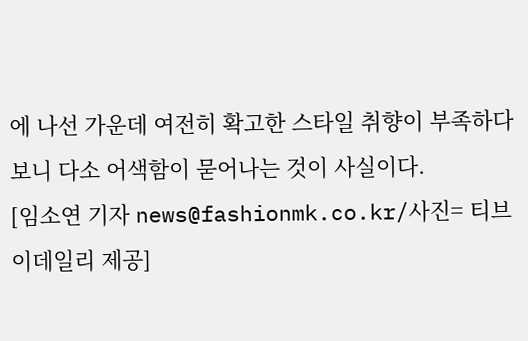에 나선 가운데 여전히 확고한 스타일 취향이 부족하다보니 다소 어색함이 묻어나는 것이 사실이다.
[임소연 기자 news@fashionmk.co.kr/사진= 티브이데일리 제공]